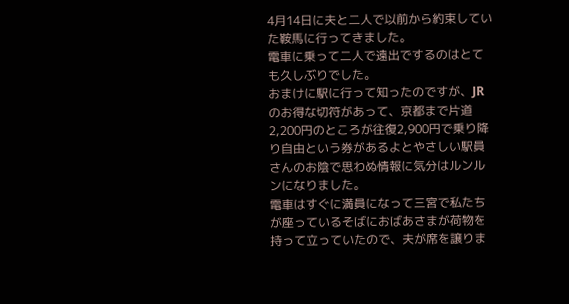4月14日に夫と二人で以前から約束していた鞍馬に行ってきました。
電車に乗って二人で遠出でするのはとても久しぶりでした。
おまけに駅に行って知ったのですが、JRのお得な切符があって、京都まで片道2,200円のところが往復2,900円で乗り降り自由という券があるよとやさしい駅員さんのお陰で思わぬ情報に気分はルンルンになりました。
電車はすぐに満員になって三宮で私たちが座っているそばにおばあさまが荷物を持って立っていたので、夫が席を譲りま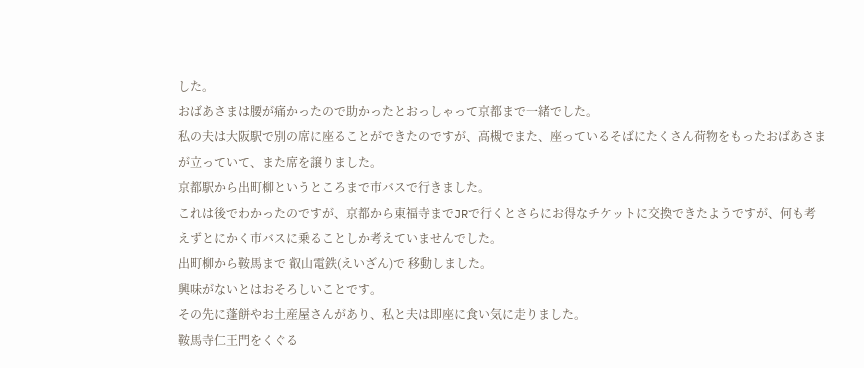した。
おばあさまは腰が痛かったので助かったとおっしゃって京都まで一緒でした。
私の夫は大阪駅で別の席に座ることができたのですが、高槻でまた、座っているそばにたくさん荷物をもったおばあさまが立っていて、また席を譲りました。
京都駅から出町柳というところまで市バスで行きました。
これは後でわかったのですが、京都から東福寺までJRで行くとさらにお得なチケットに交換できたようですが、何も考えずとにかく市バスに乗ることしか考えていませんでした。
出町柳から鞍馬まで 叡山電鉄(えいざん)で 移動しました。
興味がないとはおそろしいことです。
その先に蓬餅やお土産屋さんがあり、私と夫は即座に食い気に走りました。
鞍馬寺仁王門をくぐる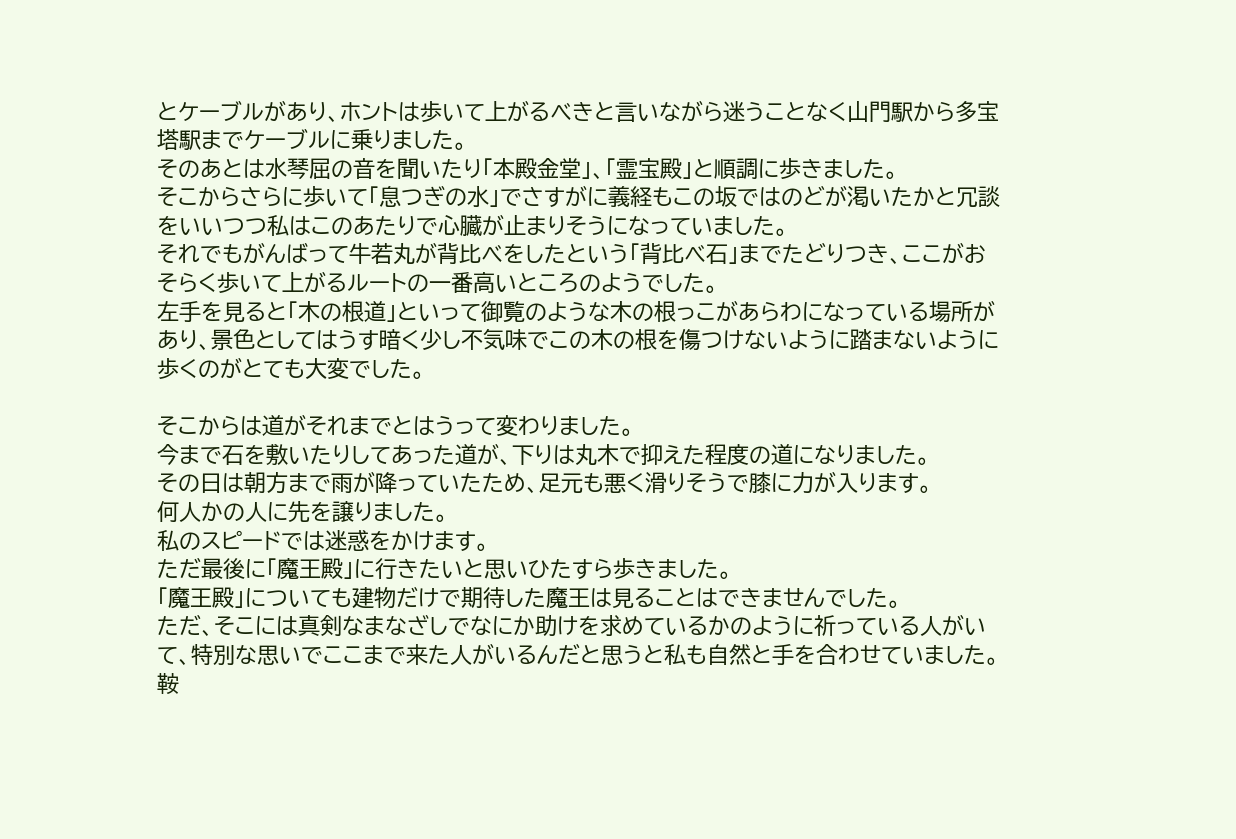とケーブルがあり、ホントは歩いて上がるべきと言いながら迷うことなく山門駅から多宝塔駅までケーブルに乗りました。
そのあとは水琴屈の音を聞いたり「本殿金堂」、「霊宝殿」と順調に歩きました。
そこからさらに歩いて「息つぎの水」でさすがに義経もこの坂ではのどが渇いたかと冗談をいいつつ私はこのあたりで心臓が止まりそうになっていました。
それでもがんばって牛若丸が背比べをしたという「背比べ石」までたどりつき、ここがおそらく歩いて上がるルートの一番高いところのようでした。
左手を見ると「木の根道」といって御覧のような木の根っこがあらわになっている場所があり、景色としてはうす暗く少し不気味でこの木の根を傷つけないように踏まないように歩くのがとても大変でした。

そこからは道がそれまでとはうって変わりました。
今まで石を敷いたりしてあった道が、下りは丸木で抑えた程度の道になりました。
その日は朝方まで雨が降っていたため、足元も悪く滑りそうで膝に力が入ります。
何人かの人に先を譲りました。
私のスピードでは迷惑をかけます。
ただ最後に「魔王殿」に行きたいと思いひたすら歩きました。
「魔王殿」についても建物だけで期待した魔王は見ることはできませんでした。
ただ、そこには真剣なまなざしでなにか助けを求めているかのように祈っている人がいて、特別な思いでここまで来た人がいるんだと思うと私も自然と手を合わせていました。
鞍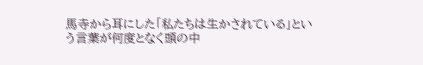馬寺から耳にした「私たちは生かされている」という言葉が何度となく頭の中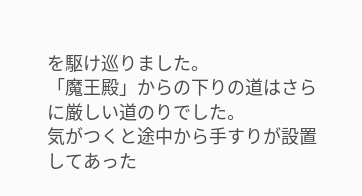を駆け巡りました。
「魔王殿」からの下りの道はさらに厳しい道のりでした。
気がつくと途中から手すりが設置してあった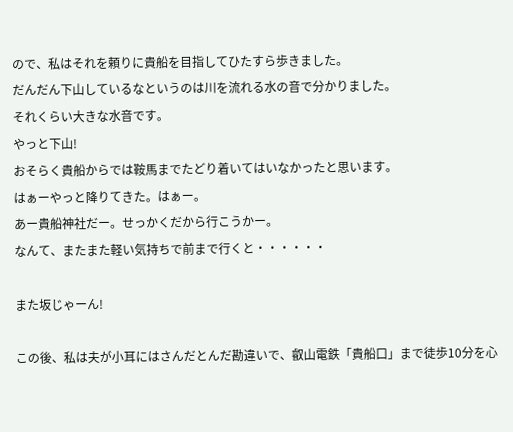ので、私はそれを頼りに貴船を目指してひたすら歩きました。
だんだん下山しているなというのは川を流れる水の音で分かりました。
それくらい大きな水音です。
やっと下山!
おそらく貴船からでは鞍馬までたどり着いてはいなかったと思います。
はぁーやっと降りてきた。はぁー。
あー貴船神社だー。せっかくだから行こうかー。
なんて、またまた軽い気持ちで前まで行くと・・・・・・

また坂じゃーん!

この後、私は夫が小耳にはさんだとんだ勘違いで、叡山電鉄「貴船口」まで徒歩10分を心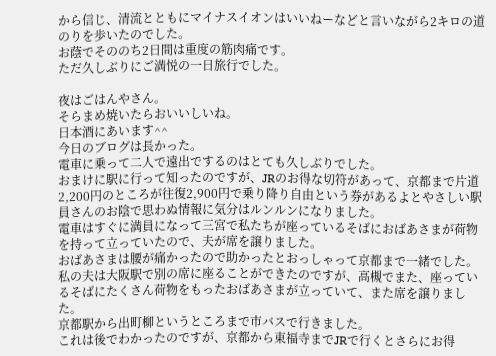から信じ、清流とともにマイナスイオンはいいねーなどと言いながら2キロの道のりを歩いたのでした。
お蔭でそののち2日間は重度の筋肉痛です。
ただ久しぶりにご満悦の一日旅行でした。

夜はごはんやさん。
そらまめ焼いたらおいいしいね。
日本酒にあいます^^
今日のブログは長かった。
電車に乗って二人で遠出でするのはとても久しぶりでした。
おまけに駅に行って知ったのですが、JRのお得な切符があって、京都まで片道2,200円のところが往復2,900円で乗り降り自由という券があるよとやさしい駅員さんのお陰で思わぬ情報に気分はルンルンになりました。
電車はすぐに満員になって三宮で私たちが座っているそばにおばあさまが荷物を持って立っていたので、夫が席を譲りました。
おばあさまは腰が痛かったので助かったとおっしゃって京都まで一緒でした。
私の夫は大阪駅で別の席に座ることができたのですが、高槻でまた、座っているそばにたくさん荷物をもったおばあさまが立っていて、また席を譲りました。
京都駅から出町柳というところまで市バスで行きました。
これは後でわかったのですが、京都から東福寺までJRで行くとさらにお得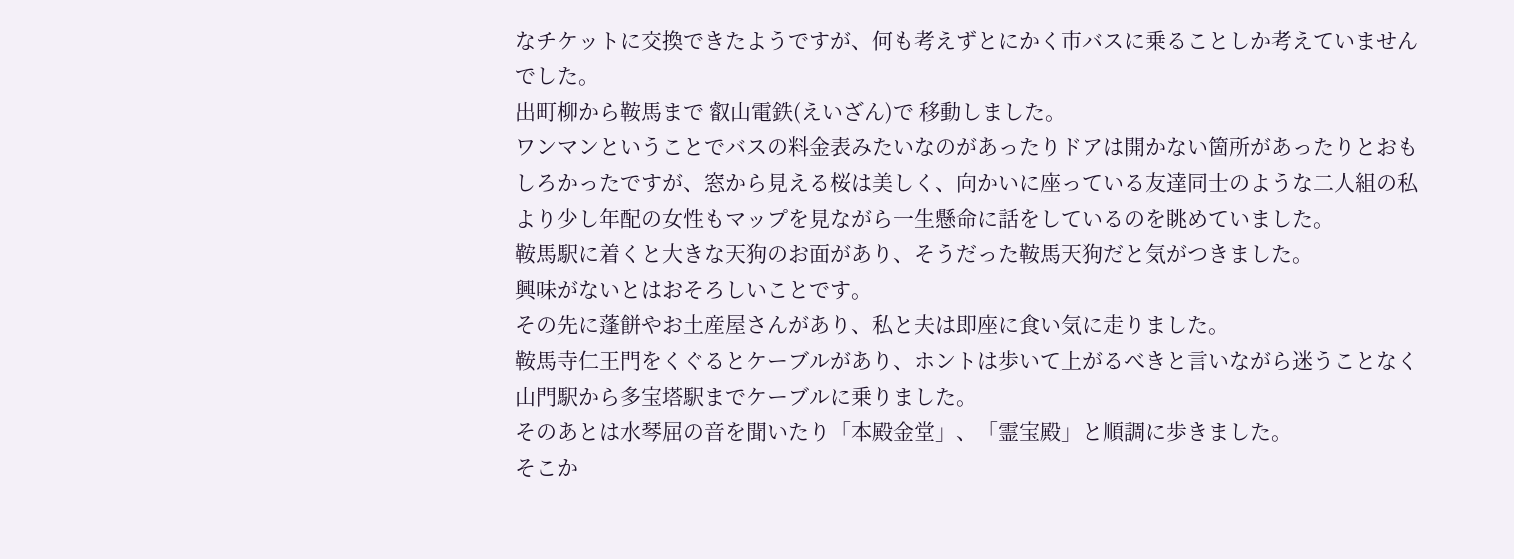なチケットに交換できたようですが、何も考えずとにかく市バスに乗ることしか考えていませんでした。
出町柳から鞍馬まで 叡山電鉄(えいざん)で 移動しました。
ワンマンということでバスの料金表みたいなのがあったりドアは開かない箇所があったりとおもしろかったですが、窓から見える桜は美しく、向かいに座っている友達同士のような二人組の私より少し年配の女性もマップを見ながら一生懸命に話をしているのを眺めていました。
鞍馬駅に着くと大きな天狗のお面があり、そうだった鞍馬天狗だと気がつきました。
興味がないとはおそろしいことです。
その先に蓬餅やお土産屋さんがあり、私と夫は即座に食い気に走りました。
鞍馬寺仁王門をくぐるとケーブルがあり、ホントは歩いて上がるべきと言いながら迷うことなく山門駅から多宝塔駅までケーブルに乗りました。
そのあとは水琴屈の音を聞いたり「本殿金堂」、「霊宝殿」と順調に歩きました。
そこか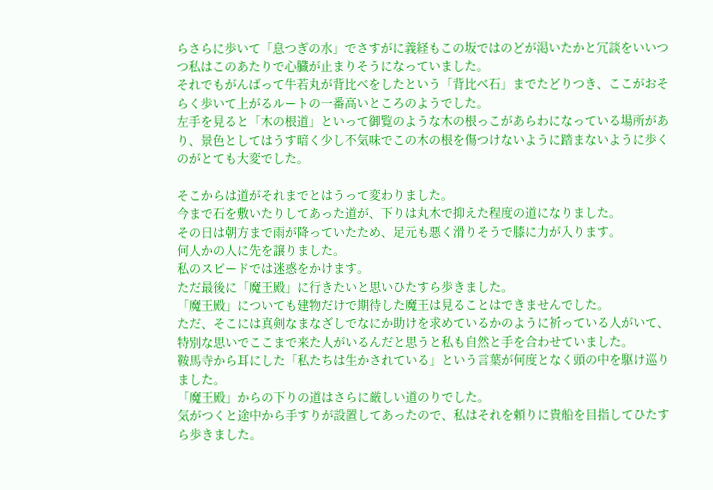らさらに歩いて「息つぎの水」でさすがに義経もこの坂ではのどが渇いたかと冗談をいいつつ私はこのあたりで心臓が止まりそうになっていました。
それでもがんばって牛若丸が背比べをしたという「背比べ石」までたどりつき、ここがおそらく歩いて上がるルートの一番高いところのようでした。
左手を見ると「木の根道」といって御覧のような木の根っこがあらわになっている場所があり、景色としてはうす暗く少し不気味でこの木の根を傷つけないように踏まないように歩くのがとても大変でした。

そこからは道がそれまでとはうって変わりました。
今まで石を敷いたりしてあった道が、下りは丸木で抑えた程度の道になりました。
その日は朝方まで雨が降っていたため、足元も悪く滑りそうで膝に力が入ります。
何人かの人に先を譲りました。
私のスピードでは迷惑をかけます。
ただ最後に「魔王殿」に行きたいと思いひたすら歩きました。
「魔王殿」についても建物だけで期待した魔王は見ることはできませんでした。
ただ、そこには真剣なまなざしでなにか助けを求めているかのように祈っている人がいて、特別な思いでここまで来た人がいるんだと思うと私も自然と手を合わせていました。
鞍馬寺から耳にした「私たちは生かされている」という言葉が何度となく頭の中を駆け巡りました。
「魔王殿」からの下りの道はさらに厳しい道のりでした。
気がつくと途中から手すりが設置してあったので、私はそれを頼りに貴船を目指してひたすら歩きました。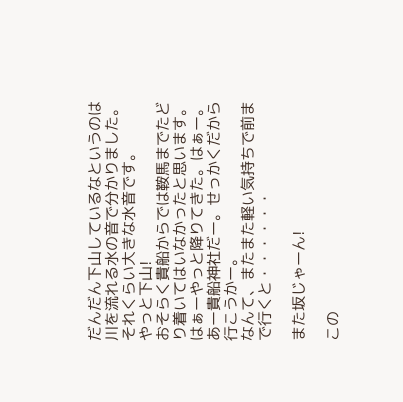だんだん下山しているなというのは川を流れる水の音で分かりました。
それくらい大きな水音です。
やっと下山!
おそらく貴船からでは鞍馬までたどり着いてはいなかったと思います。
はぁーやっと降りてきた。はぁー。
あー貴船神社だー。せっかくだから行こうかー。
なんて、またまた軽い気持ちで前まで行くと・・・・・・

また坂じゃーん!

この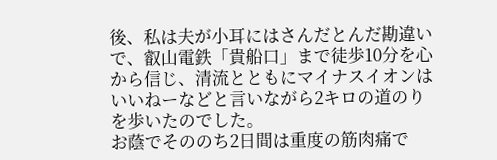後、私は夫が小耳にはさんだとんだ勘違いで、叡山電鉄「貴船口」まで徒歩10分を心から信じ、清流とともにマイナスイオンはいいねーなどと言いながら2キロの道のりを歩いたのでした。
お蔭でそののち2日間は重度の筋肉痛で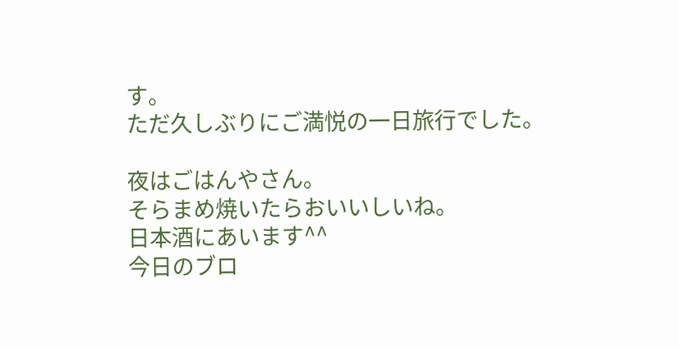す。
ただ久しぶりにご満悦の一日旅行でした。

夜はごはんやさん。
そらまめ焼いたらおいいしいね。
日本酒にあいます^^
今日のブロ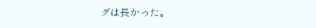グは長かった。